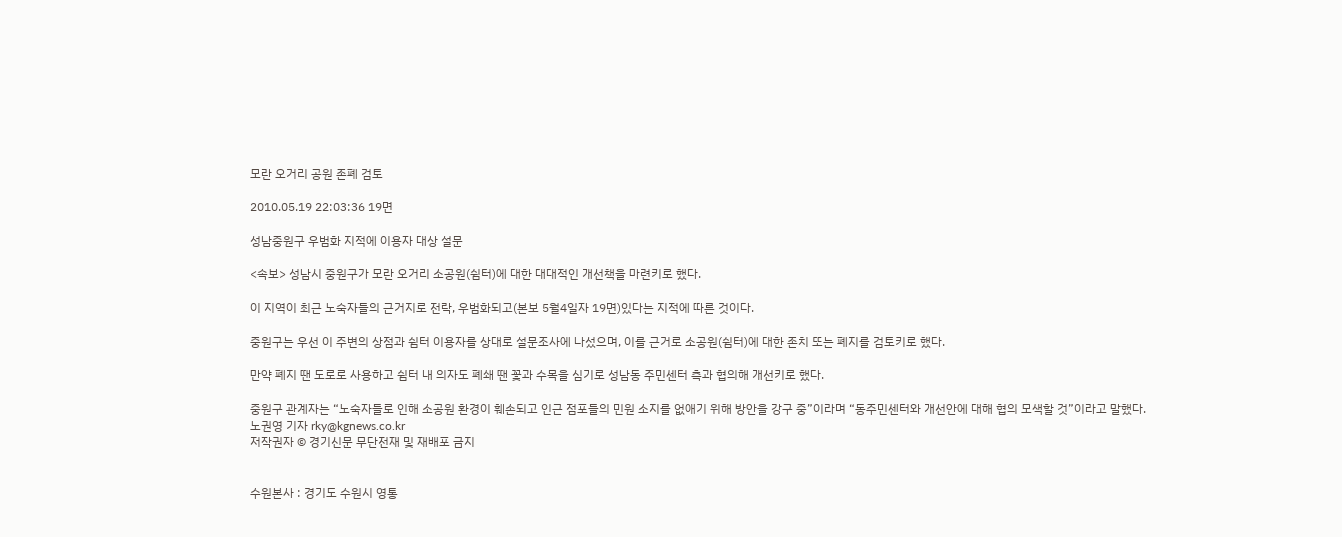모란 오거리 공원 존폐 검토

2010.05.19 22:03:36 19면

성남중원구 우범화 지적에 이용자 대상 설문

<속보> 성남시 중원구가 모란 오거리 소공원(쉼터)에 대한 대대적인 개선책을 마련키로 했다.

이 지역이 최근 노숙자들의 근거지로 전락, 우범화되고(본보 5월4일자 19면)있다는 지적에 따른 것이다.

중원구는 우선 이 주변의 상점과 쉼터 이용자를 상대로 설문조사에 나섰으며, 이를 근거로 소공원(쉼터)에 대한 존치 또는 폐지를 검토키로 했다.

만약 폐지 땐 도로로 사용하고 쉼터 내 의자도 폐쇄 땐 꽃과 수목을 심기로 성남동 주민센터 측과 협의해 개선키로 했다.

중원구 관계자는 “노숙자들로 인해 소공원 환경이 훼손되고 인근 점포들의 민원 소지를 없애기 위해 방안을 강구 중”이라며 “동주민센터와 개선안에 대해 협의 모색할 것”이라고 말했다.
노권영 기자 rky@kgnews.co.kr
저작권자 © 경기신문 무단전재 및 재배포 금지


수원본사 : 경기도 수원시 영통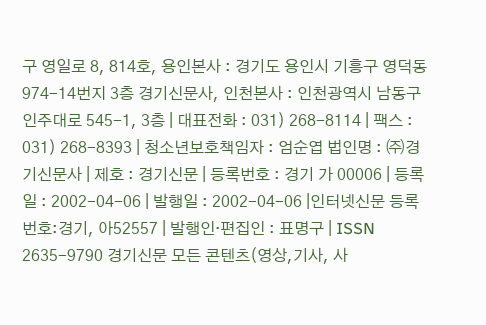구 영일로 8, 814호, 용인본사 : 경기도 용인시 기흥구 영덕동 974-14번지 3층 경기신문사, 인천본사 : 인천광역시 남동구 인주대로 545-1, 3층 | 대표전화 : 031) 268-8114 | 팩스 : 031) 268-8393 | 청소년보호책임자 : 엄순엽 법인명 : ㈜경기신문사 | 제호 : 경기신문 | 등록번호 : 경기 가 00006 | 등록일 : 2002-04-06 | 발행일 : 2002-04-06 |인터넷신문 등록번호:경기, 아52557 | 발행인·편집인 : 표명구 | ISSN 2635-9790 경기신문 모든 콘텐츠(영상,기사, 사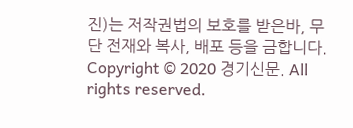진)는 저작권법의 보호를 받은바, 무단 전재와 복사, 배포 등을 금합니다. Copyright © 2020 경기신문. All rights reserved.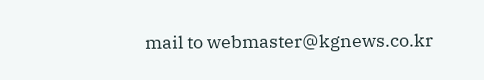mail to webmaster@kgnews.co.kr